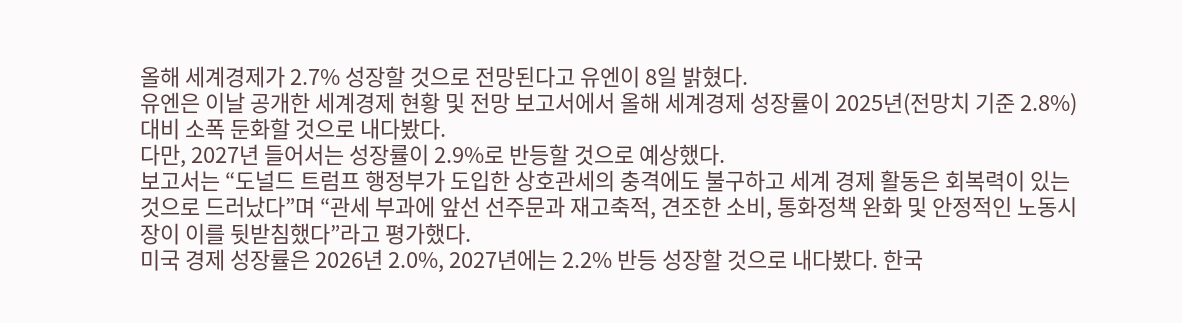올해 세계경제가 2.7% 성장할 것으로 전망된다고 유엔이 8일 밝혔다.
유엔은 이날 공개한 세계경제 현황 및 전망 보고서에서 올해 세계경제 성장률이 2025년(전망치 기준 2.8%) 대비 소폭 둔화할 것으로 내다봤다.
다만, 2027년 들어서는 성장률이 2.9%로 반등할 것으로 예상했다.
보고서는 “도널드 트럼프 행정부가 도입한 상호관세의 충격에도 불구하고 세계 경제 활동은 회복력이 있는 것으로 드러났다”며 “관세 부과에 앞선 선주문과 재고축적, 견조한 소비, 통화정책 완화 및 안정적인 노동시장이 이를 뒷받침했다”라고 평가했다.
미국 경제 성장률은 2026년 2.0%, 2027년에는 2.2% 반등 성장할 것으로 내다봤다. 한국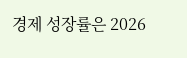경제 성장률은 2026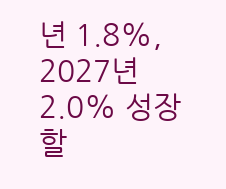년 1.8%, 2027년 2.0% 성장할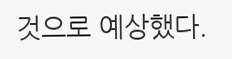것으로 예상했다.